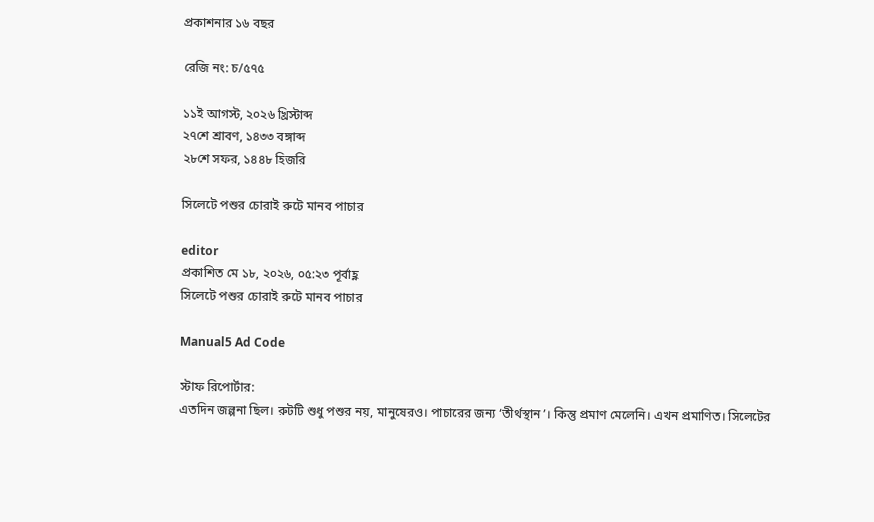প্রকাশনার ১৬ বছর

রেজি নং: চ/৫৭৫

১১ই আগস্ট, ২০২৬ খ্রিস্টাব্দ
২৭শে শ্রাবণ, ১৪৩৩ বঙ্গাব্দ
২৮শে সফর, ১৪৪৮ হিজরি

সিলেটে পশুর চোরাই রুটে মানব পাচার

editor
প্রকাশিত মে ১৮, ২০২৬, ০৫:২৩ পূর্বাহ্ণ
সিলেটে পশুর চোরাই রুটে মানব পাচার

Manual5 Ad Code

স্টাফ রিপোর্টার:
এতদিন জল্পনা ছিল। রুটটি শুধু পশুর নয়, মানুষেরও। পাচারের জন্য ‘তীর্থস্থান’। কিন্তু প্রমাণ মেলেনি। এখন প্রমাণিত। সিলেটের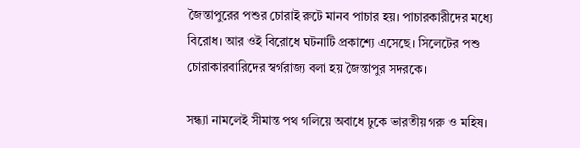জৈন্তাপুরের পশুর চোরাই রুটে মানব পাচার হয়। পাচারকারীদের মধ্যে বিরোধ। আর ওই বিরোধে ঘটনাটি প্রকাশ্যে এসেছে। সিলেটের পশু চোরাকারবারিদের স্বর্গরাজ্য বলা হয় জৈন্তাপুর সদরকে।

সন্ধ্যা নামলেই সীমান্ত পথ গলিয়ে অবাধে ঢুকে ভারতীয় গরু ও মহিষ।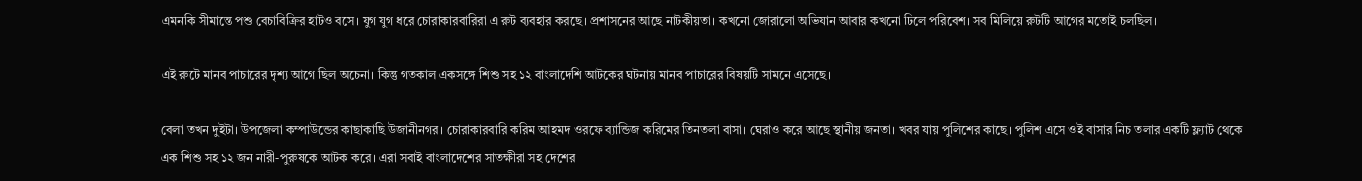এমনকি সীমান্তে পশু বেচাবিক্রির হাটও বসে। যুগ যুগ ধরে চোরাকারবারিরা এ রুট ব্যবহার করছে। প্রশাসনের আছে নাটকীয়তা। কখনো জোরালো অভিযান আবার কখনো ঢিলে পরিবেশ। সব মিলিয়ে রুটটি আগের মতোই চলছিল।

এই রুটে মানব পাচারের দৃশ্য আগে ছিল অচেনা। কিন্তু গতকাল একসঙ্গে শিশু সহ ১২ বাংলাদেশি আটকের ঘটনায় মানব পাচারের বিষয়টি সামনে এসেছে।

বেলা তখন দুইটা। উপজেলা কম্পাউন্ডের কাছাকাছি উজানীনগর। চোরাকারবারি করিম আহমদ ওরফে ব্যান্ডিজ করিমের তিনতলা বাসা। ঘেরাও করে আছে স্থানীয় জনতা। খবর যায় পুলিশের কাছে। পুলিশ এসে ওই বাসার নিচ তলার একটি ফ্ল্যাট থেকে এক শিশু সহ ১২ জন নারী-পুরুষকে আটক করে। এরা সবাই বাংলাদেশের সাতক্ষীরা সহ দেশের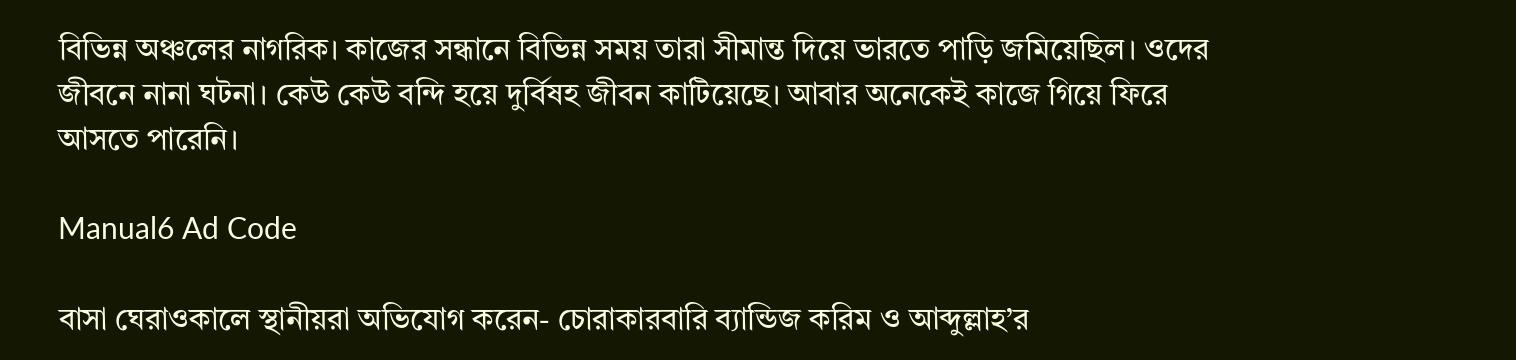বিভিন্ন অঞ্চলের নাগরিক। কাজের সন্ধানে বিভিন্ন সময় তারা সীমান্ত দিয়ে ভারতে পাড়ি জমিয়েছিল। ওদের জীবনে নানা ঘটনা। কেউ কেউ বন্দি হয়ে দুর্বিষহ জীবন কাটিয়েছে। আবার অনেকেই কাজে গিয়ে ফিরে আসতে পারেনি।

Manual6 Ad Code

বাসা ঘেরাওকালে স্থানীয়রা অভিযোগ করেন- চোরাকারবারি ব্যান্ডিজ করিম ও আব্দুল্লাহ’র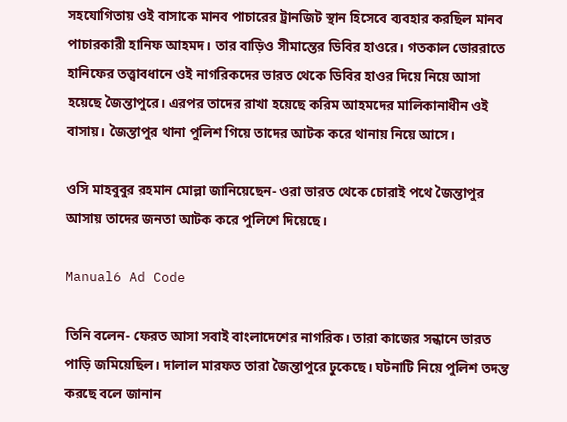সহযোগিতায় ওই বাসাকে মানব পাচারের ট্রানজিট স্থান হিসেবে ব্যবহার করছিল মানব পাচারকারী হানিফ আহমদ। তার বাড়িও সীমান্তের ডিবির হাওরে। গতকাল ভোররাতে হানিফের তত্ত্বাবধানে ওই নাগরিকদের ভারত থেকে ডিবির হাওর দিয়ে নিয়ে আসা হয়েছে জৈন্তাপুরে। এরপর তাদের রাখা হয়েছে করিম আহমদের মালিকানাধীন ওই বাসায়। জৈন্তাপুর থানা পুলিশ গিয়ে তাদের আটক করে থানায় নিয়ে আসে।

ওসি মাহবুবুর রহমান মোল্লা জানিয়েছেন- ওরা ভারত থেকে চোরাই পথে জৈন্তাপুর আসায় তাদের জনতা আটক করে পুলিশে দিয়েছে।

Manual6 Ad Code

তিনি বলেন- ফেরত আসা সবাই বাংলাদেশের নাগরিক। তারা কাজের সন্ধানে ভারত পাড়ি জমিয়েছিল। দালাল মারফত তারা জৈন্তাপুরে ঢুকেছে। ঘটনাটি নিয়ে পুলিশ তদন্ত করছে বলে জানান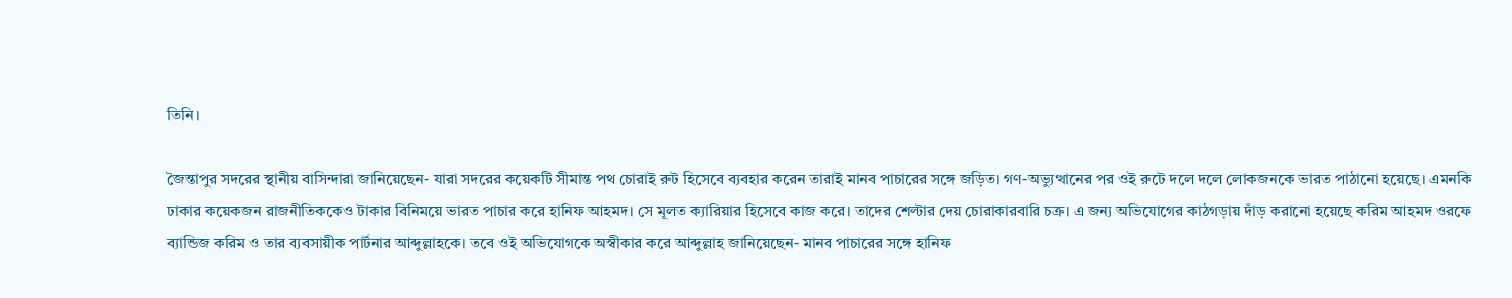তিনি।

জৈন্তাপুর সদরের স্থানীয় বাসিন্দারা জানিয়েছেন- যারা সদরের কয়েকটি সীমান্ত পথ চোরাই রুট হিসেবে ব্যবহার করেন তারাই মানব পাচারের সঙ্গে জড়িত। গণ-অভ্যুত্থানের পর ওই রুটে দলে দলে লোকজনকে ভারত পাঠানো হয়েছে। এমনকি ঢাকার কয়েকজন রাজনীতিককেও টাকার বিনিময়ে ভারত পাচার করে হানিফ আহমদ। সে মূলত ক্যারিয়ার হিসেবে কাজ করে। তাদের শেল্টার দেয় চোরাকারবারি চক্র। এ জন্য অভিযোগের কাঠগড়ায় দাঁড় করানো হয়েছে করিম আহমদ ওরফে ব্যান্ডিজ করিম ও তার ব্যবসায়ীক পার্টনার আব্দুল্লাহকে। তবে ওই অভিযোগকে অস্বীকার করে আব্দুল্লাহ জানিয়েছেন- মানব পাচারের সঙ্গে হানিফ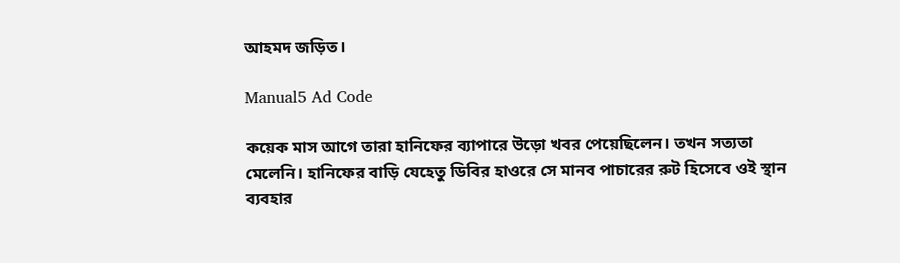আহমদ জড়িত।

Manual5 Ad Code

কয়েক মাস আগে তারা হানিফের ব্যাপারে উড়ো খবর পেয়েছিলেন। তখন সত্যতা মেলেনি। হানিফের বাড়ি যেহেতু ডিবির হাওরে সে মানব পাচারের রুট হিসেবে ওই স্থান ব্যবহার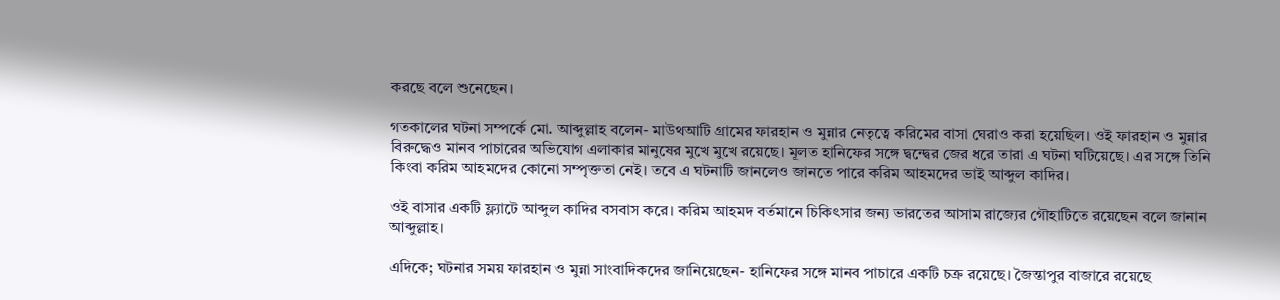করছে বলে শুনেছেন।

গতকালের ঘটনা সম্পর্কে মো. আব্দুল্লাহ বলেন- মাউথআটি গ্রামের ফারহান ও মুন্নার নেতৃত্বে করিমের বাসা ঘেরাও করা হয়েছিল। ওই ফারহান ও মুন্নার বিরুদ্ধেও মানব পাচারের অভিযোগ এলাকার মানুষের মুখে মুখে রয়েছে। মূলত হানিফের সঙ্গে দ্বন্দ্বের জের ধরে তারা এ ঘটনা ঘটিয়েছে। এর সঙ্গে তিনি কিংবা করিম আহমদের কোনো সম্পৃক্ততা নেই। তবে এ ঘটনাটি জানলেও জানতে পারে করিম আহমদের ভাই আব্দুল কাদির।

ওই বাসার একটি ফ্ল্যাটে আব্দুল কাদির বসবাস করে। করিম আহমদ বর্তমানে চিকিৎসার জন্য ভারতের আসাম রাজ্যের গৌহাটিতে রয়েছেন বলে জানান আব্দুল্লাহ।

এদিকে; ঘটনার সময় ফারহান ও মুন্না সাংবাদিকদের জানিয়েছেন- হানিফের সঙ্গে মানব পাচারে একটি চক্র রয়েছে। জৈন্তাপুর বাজারে রয়েছে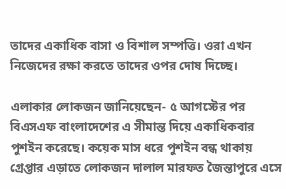তাদের একাধিক বাসা ও বিশাল সম্পত্তি। ওরা এখন নিজেদের রক্ষা করতে তাদের ওপর দোষ দিচ্ছে।

এলাকার লোকজন জানিয়েছেন- ৫ আগস্টের পর বিএসএফ বাংলাদেশের এ সীমান্ত দিয়ে একাধিকবার পুশইন করেছে। কয়েক মাস ধরে পুশইন বন্ধ থাকায় গ্রেপ্তার এড়াতে লোকজন দালাল মারফত জৈন্তাপুরে এসে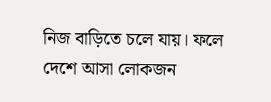নিজ বাড়িতে চলে যায়। ফলে দেশে আসা লোকজন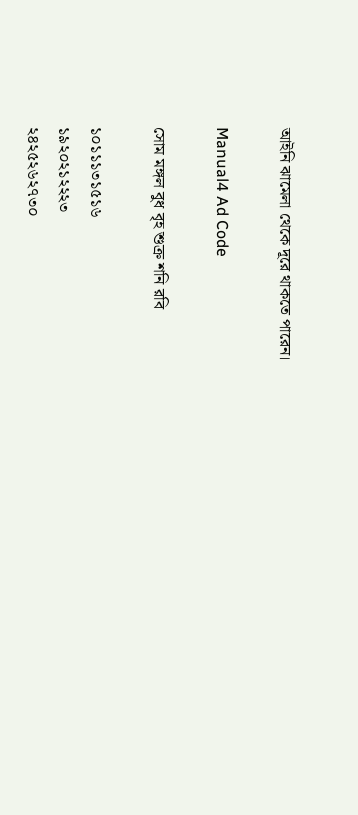আইনি ঝামেলা থেকে দূরে থাকতে পারেন।

Manual4 Ad Code

সোম মঙ্গল বুধ বৃহ শুক্র শনি রবি

১০১১১৩১৫১৬
১৯২০২১২২২৩
২৪২৫২৬২৭৩০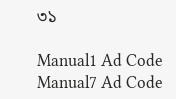৩১

Manual1 Ad Code
Manual7 Ad Code